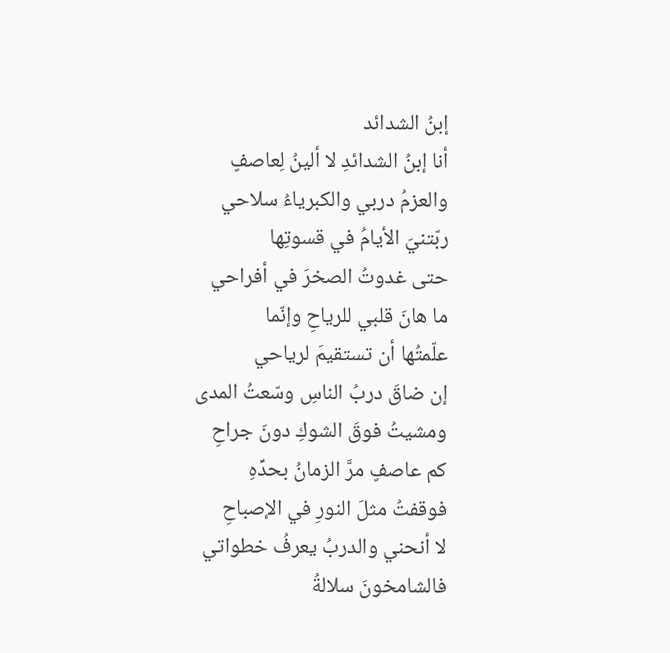إبنُ الشدائد
أنا إبنُ الشدائدِ لا ألينُ لِعاصفٍ
والعزمُ دربي والكبرياءُ سلاحي
ربّتنيَ الأيامُ في قسوتِها
حتى غدوتُ الصخرَ في أفراحي
ما هانَ قلبي للرياحِ وإنّما
علّمتُها أن تستقيمَ لرياحي
إن ضاقَ دربُ الناسِ وسّعتُ المدى
ومشيتُ فوقَ الشوكِ دونَ جراحِ
كم عاصفٍ مرَّ الزمانُ بحدِّهِ
فوقفتُ مثلَ النورِ في الإصباحِ
لا أنحني والدربُ يعرفُ خطواتي
فالشامخونَ سلالةُ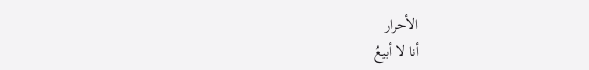الأحرار
أنا لا أبيعُ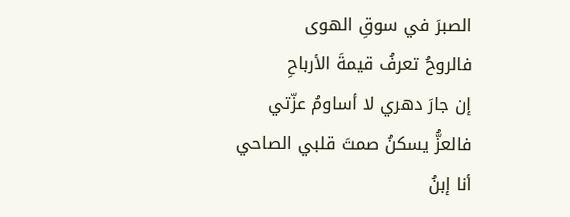الصبرَ في سوقِ الهوى
فالروحُ تعرفُ قيمةَ الأرباحِ
إن جارَ دهري لا أساومُ عزّتي
فالعزُّ يسكنُ صمتَ قلبي الصاحي
أنا إبنُ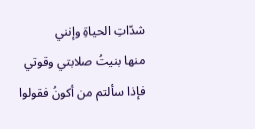شدّاتِ الحياةِ وإنني
منها بنيتُ صلابتي وقوتي
فإذا سألتم من أكونُ فقولوا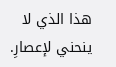هذا الذي لا ينحني لإعصارِ.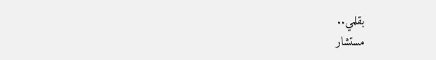بقلمي..
مستشار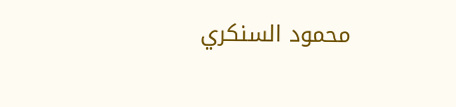محمود السنكري